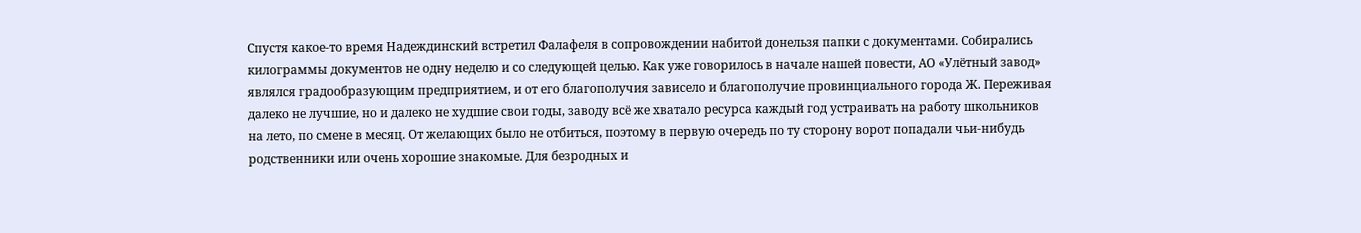Спустя какое-то время Надеждинский встретил Фалафеля в сопровождении набитой донельзя папки с документами. Собирались килограммы документов не одну неделю и со следующей целью. Как уже говорилось в начале нашей повести, АО «Улётный завод» являлся градообразующим предприятием, и от его благополучия зависело и благополучие провинциального города Ж. Переживая далеко не лучшие, но и далеко не худшие свои годы, заводу всё же хватало ресурса каждый год устраивать на работу школьников на лето, по смене в месяц. От желающих было не отбиться, поэтому в первую очередь по ту сторону ворот попадали чьи-нибудь родственники или очень хорошие знакомые. Для безродных и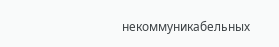некоммуникабельных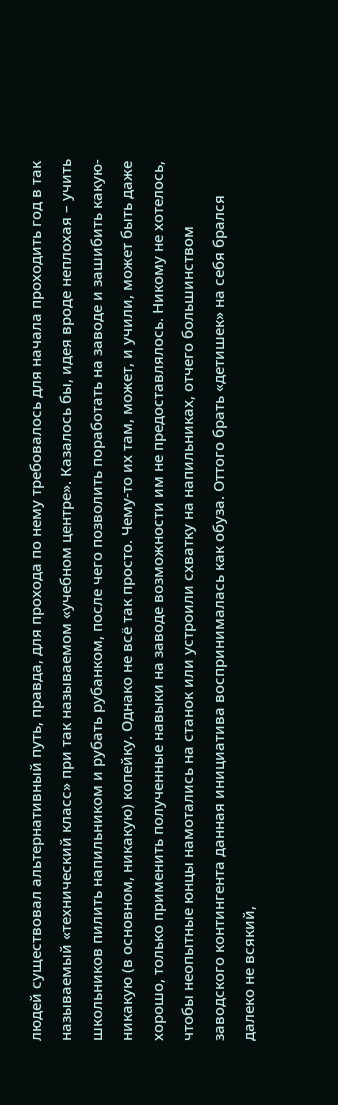людей существовал альтернативный путь, правда, для прохода по нему требовалось для начала проходить год в так называемый «технический класс» при так называемом «учебном центре». Казалось бы, идея вроде неплохая – учить школьников пилить напильником и рубать рубанком, после чего позволить поработать на заводе и зашибить какую-никакую (в основном, никакую) копейку. Однако не всё так просто. Чему-то их там, может, и учили, может быть даже хорошо, только применить полученные навыки на заводе возможности им не предоставлялось. Никому не хотелось, чтобы неопытные юнцы намотались на станок или устроили схватку на напильниках, отчего большинством заводского контингента данная инициатива воспринималась как обуза. Оттого брать «детишек» на себя брался далеко не всякий,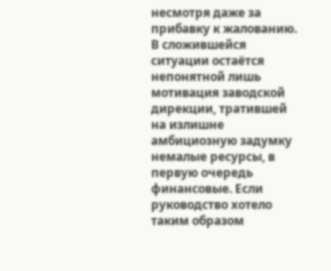несмотря даже за прибавку к жалованию. В сложившейся ситуации остаётся непонятной лишь мотивация заводской дирекции, тратившей на излишне амбициозную задумку немалые ресурсы, в первую очередь финансовые. Если руководство хотело таким образом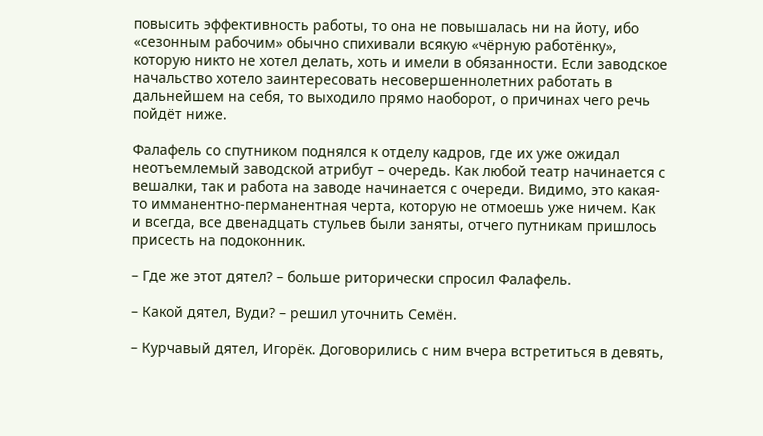повысить эффективность работы, то она не повышалась ни на йоту, ибо «сезонным рабочим» обычно спихивали всякую «чёрную работёнку», которую никто не хотел делать, хоть и имели в обязанности. Если заводское начальство хотело заинтересовать несовершеннолетних работать в дальнейшем на себя, то выходило прямо наоборот, о причинах чего речь пойдёт ниже.

Фалафель со спутником поднялся к отделу кадров, где их уже ожидал неотъемлемый заводской атрибут – очередь. Как любой театр начинается с вешалки, так и работа на заводе начинается с очереди. Видимо, это какая-то имманентно-перманентная черта, которую не отмоешь уже ничем. Как и всегда, все двенадцать стульев были заняты, отчего путникам пришлось присесть на подоконник.

– Где же этот дятел? – больше риторически спросил Фалафель.

– Какой дятел, Вуди? – решил уточнить Семён.

– Курчавый дятел, Игорёк. Договорились с ним вчера встретиться в девять,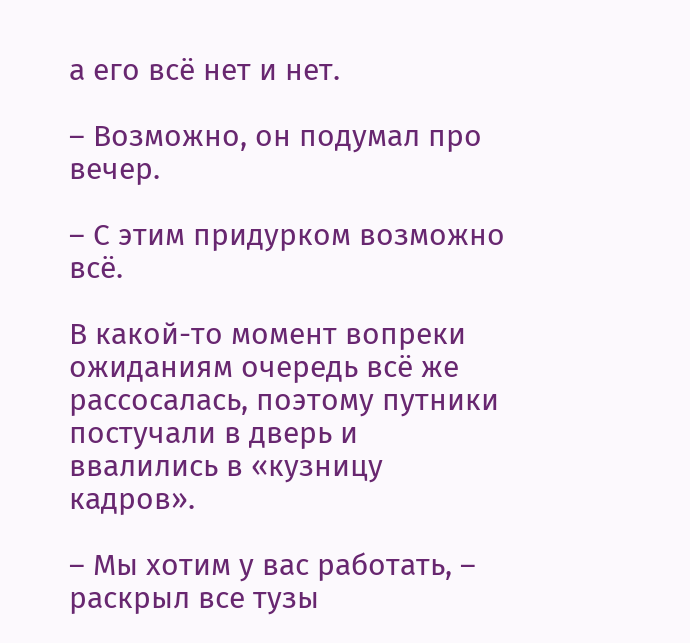а его всё нет и нет.

– Возможно, он подумал про вечер.

– С этим придурком возможно всё.

В какой-то момент вопреки ожиданиям очередь всё же рассосалась, поэтому путники постучали в дверь и ввалились в «кузницу кадров».

– Мы хотим у вас работать, – раскрыл все тузы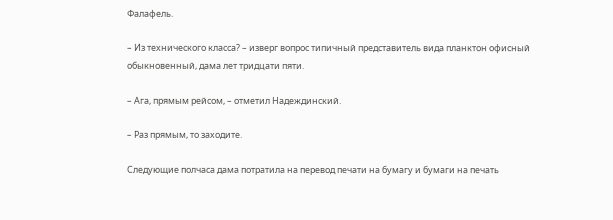Фалафель.

– Из технического класса? – изверг вопрос типичный представитель вида планктон офисный обыкновенный, дама лет тридцати пяти.

– Ага, прямым рейсом, – отметил Надеждинский.

– Раз прямым, то заходите.

Следующие полчаса дама потратила на перевод печати на бумагу и бумаги на печать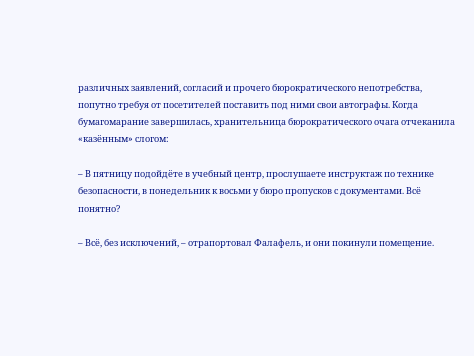различных заявлений, согласий и прочего бюрократического непотребства, попутно требуя от посетителей поставить под ними свои автографы. Когда бумагомарание завершилась, хранительница бюрократического очага отчеканила «казённым» слогом:

– В пятницу подойдёте в учебный центр, прослушаете инструктаж по технике безопасности, в понедельник к восьми у бюро пропусков с документами. Всё понятно?

– Всё, без исключений, – отрапортовал Фалафель, и они покинули помещение.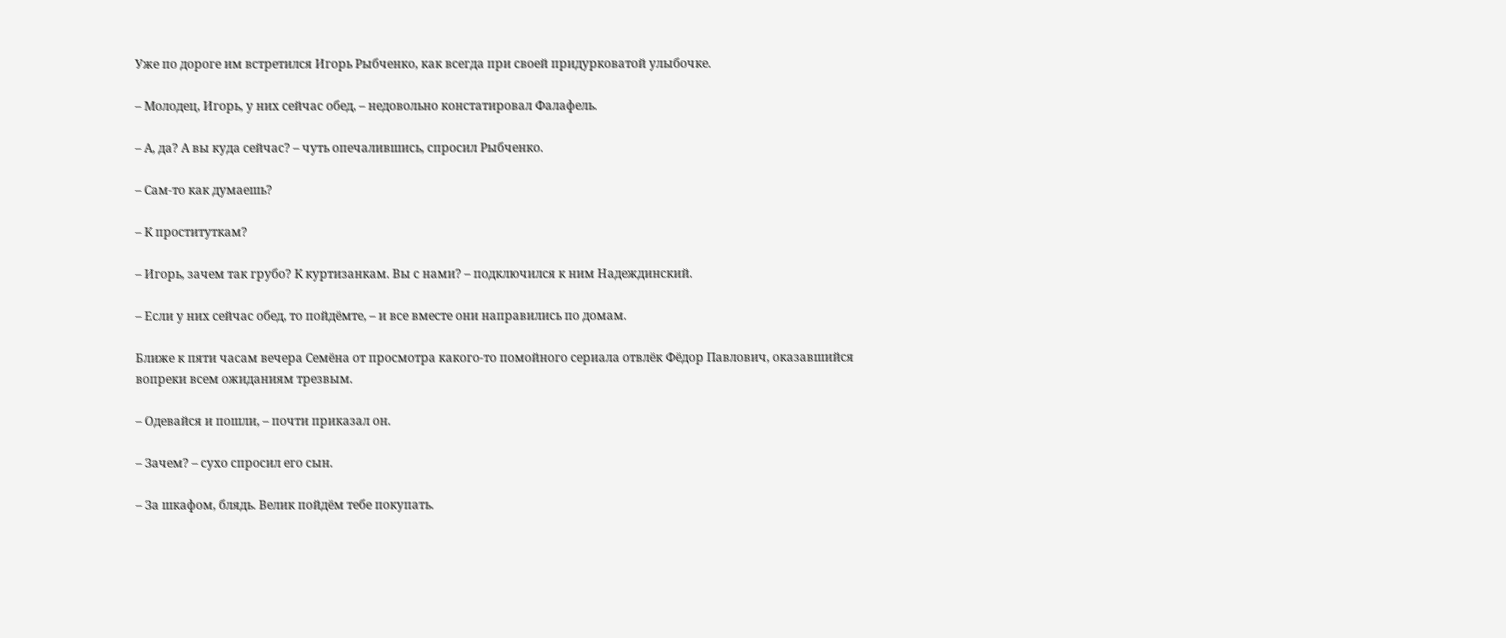Уже по дороге им встретился Игорь Рыбченко, как всегда при своей придурковатой улыбочке.

– Молодец, Игорь, у них сейчас обед, – недовольно констатировал Фалафель.

– А, да? А вы куда сейчас? – чуть опечалившись, спросил Рыбченко.

– Сам-то как думаешь?

– К проституткам?

– Игорь, зачем так грубо? К куртизанкам. Вы с нами? – подключился к ним Надеждинский.

– Если у них сейчас обед, то пойдёмте, – и все вместе они направились по домам.

Ближе к пяти часам вечера Семёна от просмотра какого-то помойного сериала отвлёк Фёдор Павлович, оказавшийся вопреки всем ожиданиям трезвым.

– Одевайся и пошли, – почти приказал он.

– Зачем? – сухо спросил его сын.

– За шкафом, блядь. Велик пойдём тебе покупать.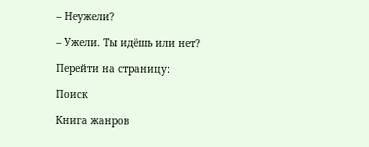– Неужели?

– Ужели. Ты идёшь или нет?

Перейти на страницу:

Поиск

Книга жанров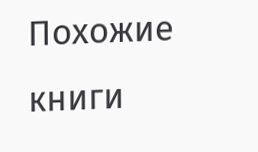Похожие книги